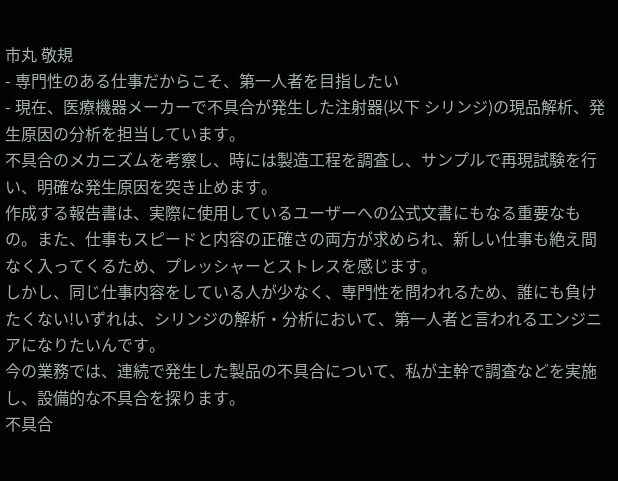市丸 敬規
- 専門性のある仕事だからこそ、第一人者を目指したい
- 現在、医療機器メーカーで不具合が発生した注射器(以下 シリンジ)の現品解析、発生原因の分析を担当しています。
不具合のメカニズムを考察し、時には製造工程を調査し、サンプルで再現試験を行い、明確な発生原因を突き止めます。
作成する報告書は、実際に使用しているユーザーへの公式文書にもなる重要なもの。また、仕事もスピードと内容の正確さの両方が求められ、新しい仕事も絶え間なく入ってくるため、プレッシャーとストレスを感じます。
しかし、同じ仕事内容をしている人が少なく、専門性を問われるため、誰にも負けたくない!いずれは、シリンジの解析・分析において、第一人者と言われるエンジニアになりたいんです。
今の業務では、連続で発生した製品の不具合について、私が主幹で調査などを実施し、設備的な不具合を探ります。
不具合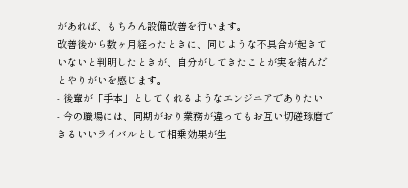があれば、もちろん設備改善を行います。
改善後から数ヶ月経ったときに、同じような不具合が起きていないと判明したときが、自分がしてきたことが実を結んだとやりがいを感じます。
- 後輩が「手本」としてくれるようなエンジニアでありたい
- 今の職場には、同期がおり業務が違ってもお互い切磋琢磨できるいいライバルとして相乗効果が生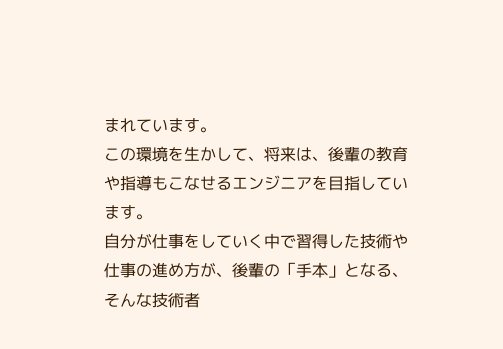まれています。
この環境を生かして、将来は、後輩の教育や指導もこなせるエンジニアを目指しています。
自分が仕事をしていく中で習得した技術や仕事の進め方が、後輩の「手本」となる、そんな技術者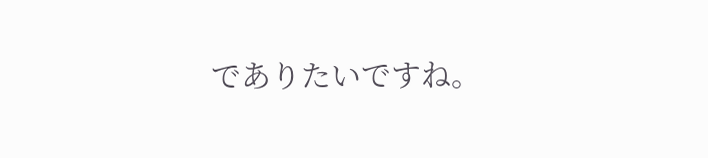でありたいですね。